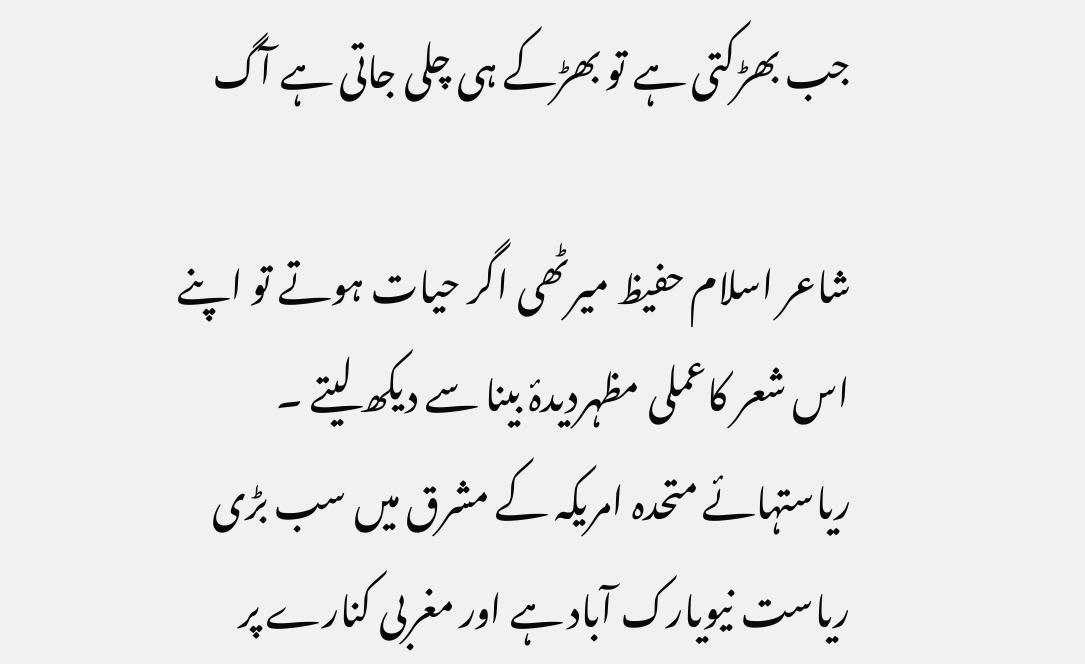جب بھڑکتی ہے تو بھڑکے ہی چلی جاتی ہے آگ

شاعر اسلام حفیظ میرٹھی اگر حیات ہوتے تو اپنے اس شعر کاعملی مظہردیدۂ بینا سے دیکھ لیتے ۔ ریاستہائے متحدہ امریکہ کے مشرق میں سب بڑی ریاست نیویارک آباد ہے اور مغربی کنارے پر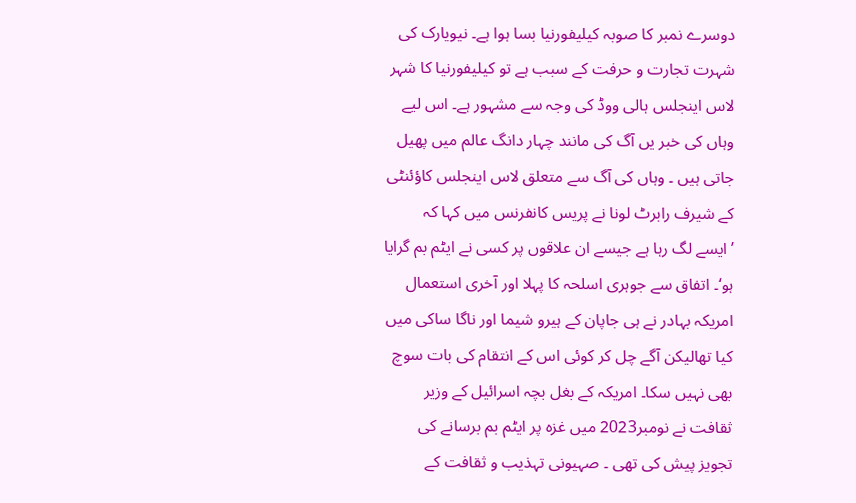دوسرے نمبر کا صوبہ کیلیفورنیا بسا ہوا ہے۔ نیویارک کی شہرت تجارت و حرفت کے سبب ہے تو کیلیفورنیا کا شہر لاس اینجلس ہالی ووڈ کی وجہ سے مشہور ہے۔ اس لیے وہاں کی خبر یں آگ کی مانند چہار دانگ عالم میں پھیل جاتی ہیں ۔ وہاں کی آگ سے متعلق لاس اینجلس کاؤئنٹی کے شیرف رابرٹ لونا نے پریس کانفرنس میں کہا کہ ’ایسے لگ رہا ہے جیسے ان علاقوں پر کسی نے ایٹم بم گرایا ہو‘۔ اتفاق سے جوہری اسلحہ کا پہلا اور آخری استعمال امریکہ بہادر نے ہی جاپان کے ہیرو شیما اور ناگا ساکی میں کیا تھالیکن آگے چل کر کوئی اس کے انتقام کی بات سوچ بھی نہیں سکا۔ امریکہ کے بغل بچہ اسرائیل کے وزیر ثقافت نے نومبر2023 میں غزہ پر ایٹم بم برسانے کی تجویز پیش کی تھی ۔ صہیونی تہذیب و ثقافت کے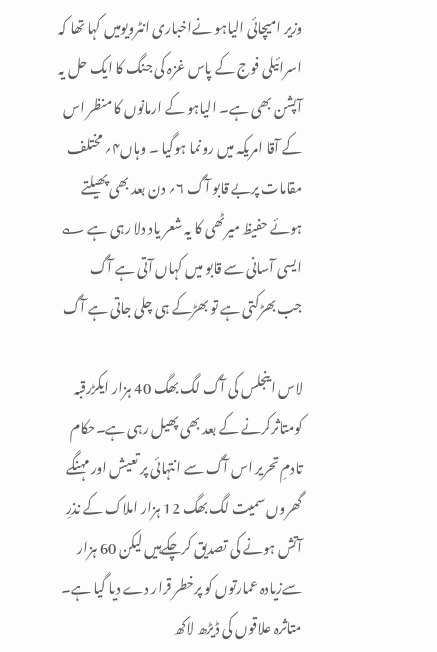وزیر امیچائی الیاہو نےاخباری انٹرویومیں کہا تھا کہ اسرائیلی فوج کے پاس غزہ کی جنگ کا ایک حل یہ آپشن بھی ہے۔ الیاہو کے ارمانوں کا منظر اس کے آقا امریکہ میں رونما ہوگیا ۔ وہاں۴؍ مختلف مقامات پربے قابو آگ ۶؍ دن بعد بھی پھیلتے ہوئے حفیظ میرٹھی کا یہ شعر یاد دلا رہی ہے ؎
ایسی آسانی سے قابو میں کہاں آتی ہے آگ
جب بھڑکتی ہے تو بھڑکے ہی چلی جاتی ہے آگ

لاس اینجلس کی آگ لگ بھگ 40 ہزار ایکڑرقبہ کومتاثرکرنے کے بعد بھی پھیل رہی ہے۔حکام تادمِ تحریر اس آگ سے انتہائی پر تعیش اور مہنگے گھروں سمیت لگ بھگ 12 ہزار املاک کے نذرِ آتش ہونے کی تصدیق کرچکےہیں لیکن 60 ہزار سےزیادہ عمارتوں کو پرخطر قرار دے دیا گیا ہے۔ متاثرہ علاقوں کی ڈیڑھ لاکھ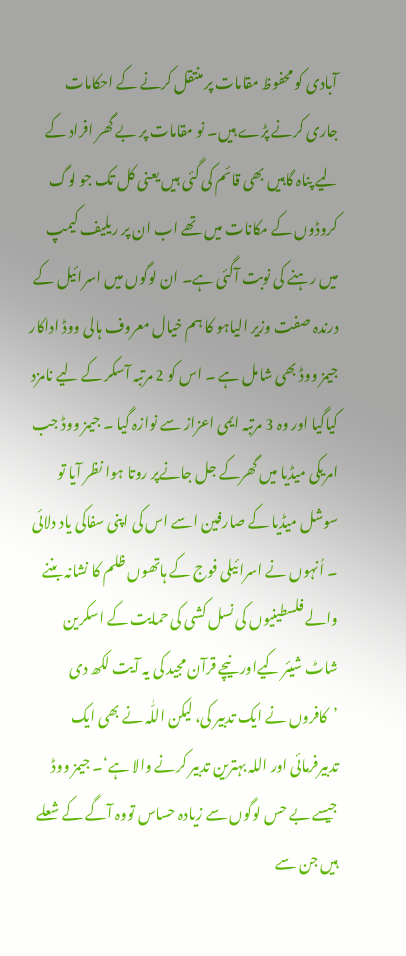آبادی کو محفوظ مقامات پر منتقل کرنے کے احکامات جاری کرنے پڑے ہیں۔ نو مقامات پر بے گھر افراد کے لیے پناہ گاہیں بھی قائم کی گئی ہیں یعنی کل تک جو لوگ کروڈوں کے مکانات میں تھے اب ان پر ریلیف کیمپ میں رہنے کی نوبت آگئی ہے۔ ان لوگوں میں اسرائیل کے درندہ صفت وزیر الیاہو کا ہم خیال معروف ہالی ووڈ اداکار جیمز ووڈ بھی شامل ہے ۔ اس کو 2 مرتبہ آسکر کے لیے نامزد کیاگیا اور وہ 3 مرتبہ ایمی اعزاز سے نوازہ گیا ۔ جیمز ووڈ جب امریکی میڈیا میں گھرکے جل جانےپر روتا ہوا نظر آیا تو سوشل میڈیا کے صارفین اسے اس کی اپنی سفاکی یاد دلائی ۔ اُنہوں نے اسرائیلی فوج کے ہاتھوں ظلم کا نشانہ بننے والے فلسطینیوں کی نسل کشی کی حمایت کے اسکرین شاٹ شیئر کیےاور نیچے قرآن مجید کی یہ آیت لکھ دی ’کافروں نے ایک تدبیر کی، لیکن اللّٰہ نے بھی ایک تدبیرفرمائی اور اللہ بہترین تدبیر کرنے والا ہے‘۔ جیمز ووڈ جیسے بے حس لوگوں سے زیادہ حساس تووہ آگے کے شعلے ہیں جن سے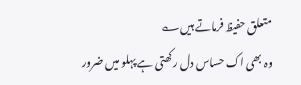متعلق حفیظ فرماتے ہیں؎
وہ بھی اک حساس دل رکھتی ہے پہلو میں ضرور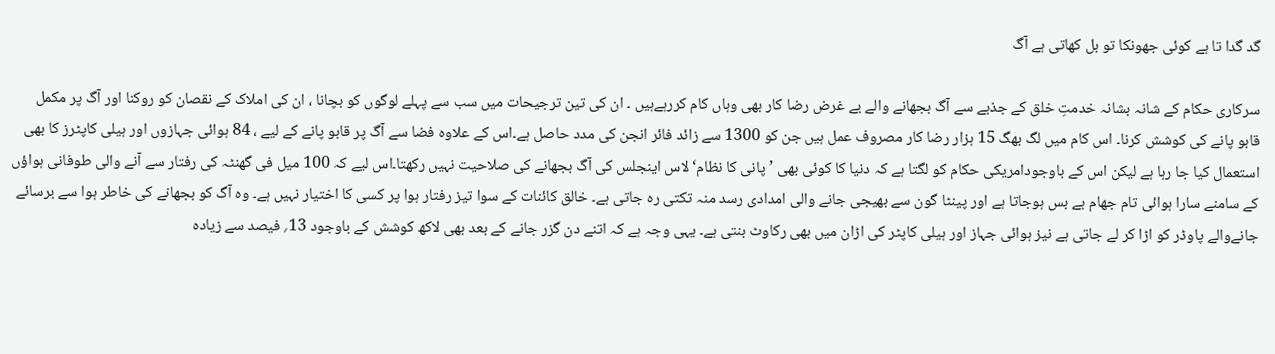گد گدا تا ہے کوئی جھونکا تو بل کھاتی ہے آگ

سرکاری حکام کے شانہ بشانہ خدمتِ خلق کے جذبے سے آگ بجھانے والے بے غرض رضا کار بھی وہاں کام کررہےہیں ۔ ان کی تین ترجیحات میں سب سے پہلے لوگوں کو بچانا ، ان کی املاک کے نقصان کو روکنا اور آگ پر مکمل قابو پانے کی کوشش کرنا۔ اس کام میں لگ بھگ 15 ہزار رضا کار مصروف عمل ہیں جن کو 1300 سے زائد فائر انجن کی مدد حاصل ہے۔اس کے علاوہ فضا سے آگ پر قابو پانے کے لیے ، 84 ہوائی جہازوں اور ہیلی کاپٹرز کا بھی استعمال کیا جا رہا ہے لیکن اس کے باوجودامریکی حکام کو لگتا ہے کہ دنیا کا کوئی بھی ’پانی کا نظام‘ لاس اینجلس کی آگ بجھانے کی صلاحیت نہیں رکھتا۔اس لیے کہ 100 میل فی گھنٹہ کی رفتار سے آنے والی طوفانی ہواؤں کے سامنے سارا ہوائی تام جھام بے بس ہوجاتا ہے اور پینٹا گون سے بھیجی جانے والی امدادی رسد منہ تکتی رہ جاتی ہے۔ خالق کائنات کے سوا تیز رفتار ہوا پر کسی کا اختیار نہیں ہے۔ وہ آگ کو بجھانے کی خاطر ہوا سے برسائے جانےوالے پاوڈر کو اڑا کر لے جاتی ہے نیز ہوائی جہاز اور ہیلی کاپٹر کی اڑان میں بھی رکاوٹ بنتی ہے۔ یہی وجہ ہے کہ اتنے دن گزر جانے کے بعد بھی لاکھ کوشش کے باوجود 13؍ فیصد سے زیادہ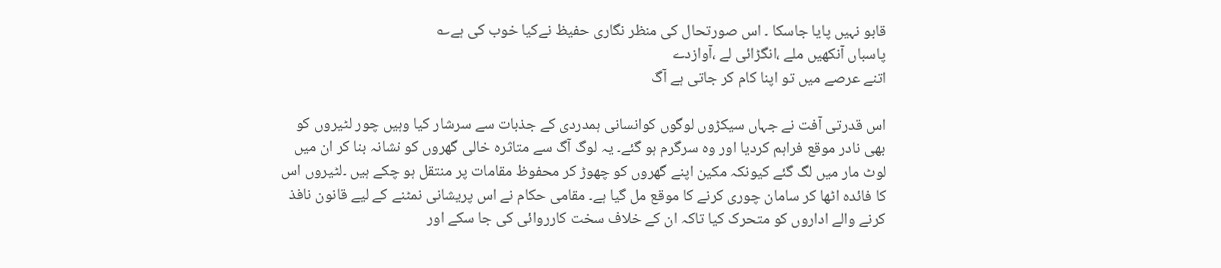قابو نہیں پایا جاسکا ۔ اس صورتحال کی منظر نگاری حفیظ نےکیا خوب کی ہے؎
پاسباں آنکھیں ملے ،انگڑائی لے ،آوازدے
اتنے عرصے میں تو اپنا کام کر جاتی ہے آگ

اس قدرتی آفت نے جہاں سیکڑوں لوگوں کوانسانی ہمدردی کے جذبات سے سرشار کیا وہیں چور لٹیروں کو بھی نادر موقع فراہم کردیا اور وہ سرگرم ہو گئے۔ یہ لوگ آگ سے متاثرہ خالی گھروں کو نشانہ بنا کر ان میں لوٹ مار میں لگ گئے کیونکہ مکین اپنے گھروں کو چھوڑ کر محفوظ مقامات پر منتقل ہو چکے ہیں ۔لٹیروں اس کا فائدہ اٹھا کر سامان چوری کرنے کا موقع مل گیا ہے۔ مقامی حکام نے اس پریشانی نمٹنے کے لیے قانون نافذ کرنے والے اداروں کو متحرک کیا تاکہ ان کے خلاف سخت کارروائی کی جا سکے اور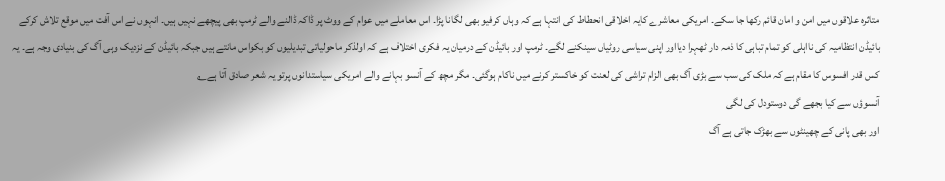متاثرہ علاقوں میں امن و امان قائم رکھا جا سکے۔ امریکی معاشرے کایہ اخلاقی انحطاط کی انتہا ہے کہ وہاں کرفیو بھی لگانا پڑا۔ اس معاملے میں عوام کے ووٹ پر ڈاکہ ڈالنے والے ٹرمپ بھی پیچھے نہیں ہیں۔ انہوں نے اس آفت میں موقع تلاش کرکے بائیڈن انتظامیہ کی نااہلی کو تمام تباہی کا ذمہ دار ٹھہرا دیااور اپنی سیاسی روٹیاں سینکنے لگے۔ ٹرمپ اور بائیڈن کے درمیان یہ فکری اختلاف ہے کہ اولذکر ماحولیاتی تبدیلیوں کو بکواس مانتے ہیں جبکہ بائیڈن کے نزدیک وہی آگ کی بنیادی وجہ ہے۔ یہ کس قدر افسوس کا مقام ہے کہ ملک کی سب سے بڑی آگ بھی الزام تراشی کی لعنت کو خاکستر کرنے میں ناکام ہوگئی۔ مگر مچھ کے آنسو بہانے والے امریکی سیاستدانوں پرتو یہ شعر صادق آتا ہے؎
آنسوؤں سے کیا بجھے گی دوستودل کی لگی
اور بھی پانی کے چھینٹوں سے بھڑک جاتی ہے آگ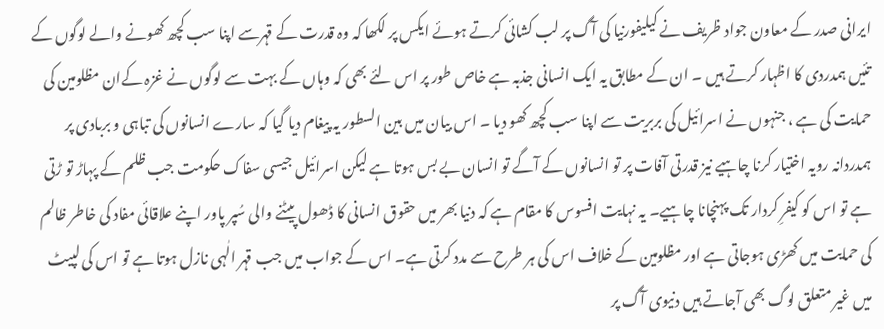ایرانی صدر کے معاون جواد ظریف نے کیلیفورنیا کی آگ پر لب کشائی کرتے ہوئے ایکس پر لکھا کہ وہ قدرت کے قہرسے اپنا سب کچھ کھونے والے لوگوں کے تئیں ہمدردی کا اظہار کرتے ہیں ۔ ان کے مطابق یہ ایک انسانی جذبہ ہے خاص طور پر اس لئے بھی کہ وہاں کے بہت سے لوگوں نے غزہ کےان مظلومین کی حمایت کی ہے ، جنہوں نے اسرائیل کی بربریت سے اپنا سب کچھ کھو دیا ۔ اس بیان میں بین السطور یہ پیغام دیا گیا کہ سارے انسانوں کی تباہی و بربادی پر ہمدردانہ رویہ اختیار کرنا چاہیے نیز قدرتی آفات پر تو انسانوں کے آگے تو انسان بے بس ہوتا ہے لیکن اسرائیل جیسی سفاک حکومت جب ظلم کے پہاڑ تو ڑتی ہے تو اس کو کیفرِ کردار تک پہنچانا چاہیے۔ یہ نہایت افسوس کا مقام ہے کہ دنیا بھر میں حقوق انسانی کا ڈھول پیٹنے والی سُپر پاور اپنے علاقائی مفاد کی خاطر ظالم کی حمایت میں کھڑی ہوجاتی ہے اور مظلومین کے خلاف اس کی ہر طرح سے مدد کرتی ہے۔ اس کے جواب میں جب قہر الٰہی نازل ہوتا ہے تو اس کی لپیٹ میں غیر متعلق لوگ بھی آجاتے ہیں دنیوی آگ پر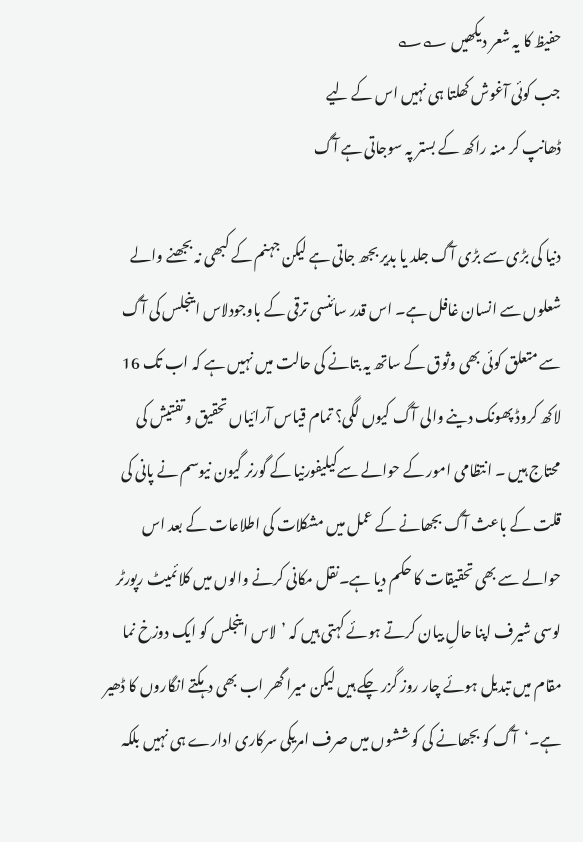حفیظ کا یہ شعر دیکھیں ؎؎
جب کوئی آغوش کھلتا ہی نہیں اس کے لیے
ڈھانپ کر منہ راکھ کے بستر پہ سوجاتی ہے آگ

دنیا کی بڑی سے بڑی آگ جلد یا بدیر بجھ جاتی ہے لیکن جہنم کے کبھی نہ بجھنے والے شعلوں سے انسان غافل ہے۔ اس قدر سائنسی ترقی کے باوجودلاس اینجلس کی آگ سے متعلق کوئی بھی وثوق کے ساتھ یہ بتانے کی حالت میں نہیں ہے کہ اب تک 16 لاکھ کروڈ پھونک دینے والی آگ کیوں لگی؟ تمام قیاس آرائیاں تحقیق و تفتیش کی محتاج ہیں ۔ انتظامی امور کے حوالے سےکیلیفورنیا کے گورنر گیون نیوسم نے پانی کی قلت کے باعث آگ بجھانے کے عمل میں مشکلات کی اطلاعات کے بعد اس حوالے سے بھی تحقیقات کا حکم دیا ہے۔نقل مکانی کرنے والوں میں کلائمیٹ رپورٹر لوسی شیرف اپنا حالِ بیان کرتے ہوئے کہتی ہیں کہ ’لاس اینجلس کو ایک دوزخ نما مقام میں تبدیل ہوئے چار روز گزر چکے ہیں لیکن میرا گھر اب بھی دہکتے انگاروں کا ڈھیر ہے۔‘آگ کو بجھانے کی کوششوں میں صرف امریکی سرکاری ادارے ہی نہیں بلکہ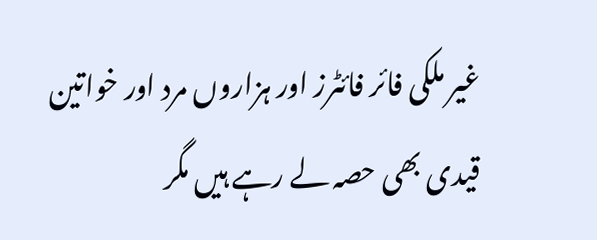غیر ملکی فائر فائٹرز اور ہزاروں مرد اور خواتین قیدی بھی حصہ لے رہے ہیں مگر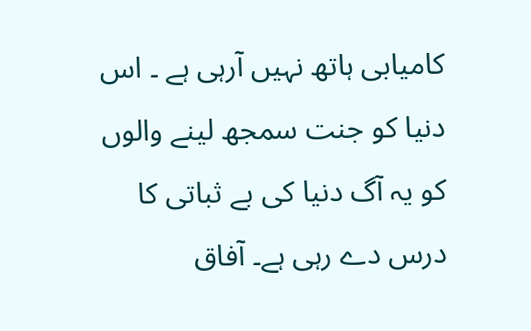کامیابی ہاتھ نہیں آرہی ہے ۔ اس دنیا کو جنت سمجھ لینے والوں کو یہ آگ دنیا کی بے ثباتی کا درس دے رہی ہے۔ آفاق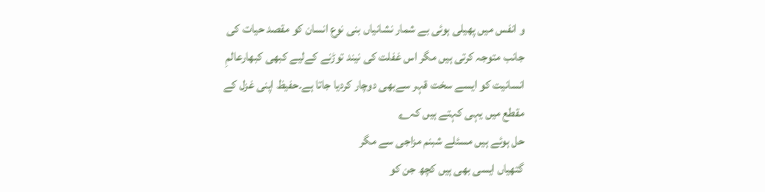و انفس میں پھیلی ہوئی بے شمار نشانیاں بنی نوع انسان کو مقصد حیات کی جانب متوجہ کرتی ہیں مگر اس غفلت کی نیند توڑنے کےلیے کبھی کبھارعالمِ انسانیت کو ایسے سخت قہر سےبھی دوچار کردیا جاتا ہے۔حفیظ اپنی غزل کے مقطع میں یہی کہتے ہیں کہ؎
حل ہوئے ہیں مسئلے شبنم مزاجی سے مگر
گتھیاں ایسی بھی ہیں کچھ جن کو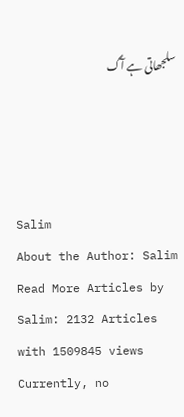سلجھاتی ہے آگ




Salim
About the Author: Salim Read More Articles by Salim: 2132 Articles with 1509845 views Currently, no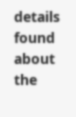details found about the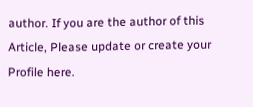author. If you are the author of this Article, Please update or create your Profile here.